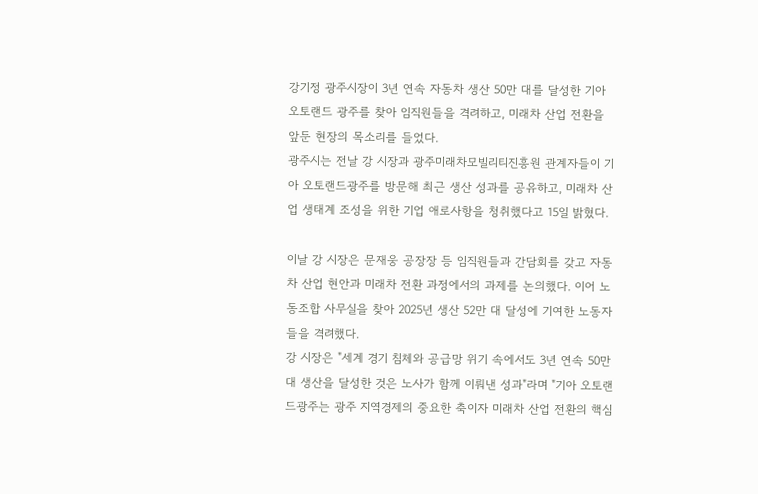강기정 광주시장이 3년 연속 자동차 생산 50만 대를 달성한 기아 오토랜드 광주를 찾아 임직원들을 격려하고, 미래차 산업 전환을 앞둔 현장의 목소리를 들었다.
광주시는 전날 강 시장과 광주미래차모빌리티진흥원 관계자들이 기아 오토랜드광주를 방문해 최근 생산 성과를 공유하고, 미래차 산업 생태계 조성을 위한 기업 애로사항을 청취했다고 15일 밝혔다.

이날 강 시장은 문재웅 공장장 등 임직원들과 간담회를 갖고 자동차 산업 현안과 미래차 전환 과정에서의 과제를 논의했다. 이어 노동조합 사무실을 찾아 2025년 생산 52만 대 달성에 기여한 노동자들을 격려했다.
강 시장은 "세계 경기 침체와 공급망 위기 속에서도 3년 연속 50만 대 생산을 달성한 것은 노사가 함께 이뤄낸 성과"라며 "기아 오토랜드광주는 광주 지역경제의 중요한 축이자 미래차 산업 전환의 핵심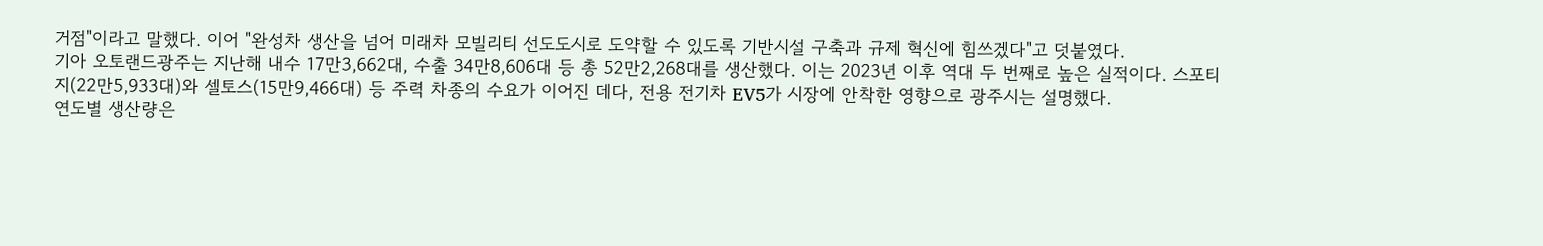거점"이라고 말했다. 이어 "완성차 생산을 넘어 미래차 모빌리티 선도도시로 도약할 수 있도록 기반시설 구축과 규제 혁신에 힘쓰겠다"고 덧붙였다.
기아 오토랜드광주는 지난해 내수 17만3,662대, 수출 34만8,606대 등 총 52만2,268대를 생산했다. 이는 2023년 이후 역대 두 번째로 높은 실적이다. 스포티지(22만5,933대)와 셀토스(15만9,466대) 등 주력 차종의 수요가 이어진 데다, 전용 전기차 EV5가 시장에 안착한 영향으로 광주시는 설명했다.
연도별 생산량은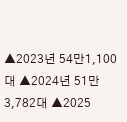▲2023년 54만1,100대 ▲2024년 51만3,782대 ▲2025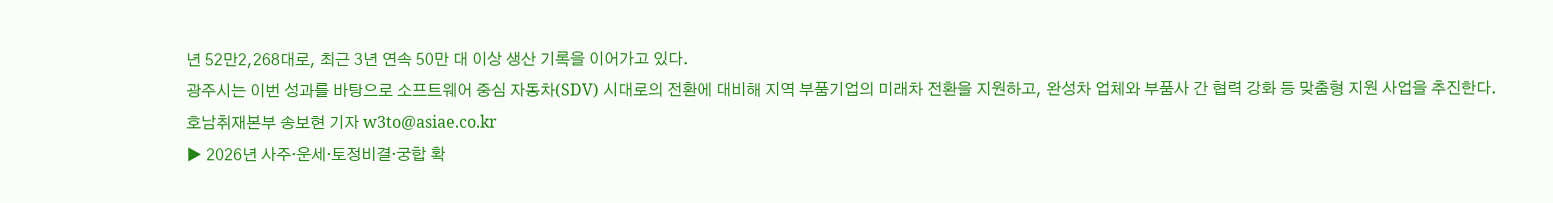년 52만2,268대로, 최근 3년 연속 50만 대 이상 생산 기록을 이어가고 있다.
광주시는 이번 성과를 바탕으로 소프트웨어 중심 자동차(SDV) 시대로의 전환에 대비해 지역 부품기업의 미래차 전환을 지원하고, 완성차 업체와 부품사 간 협력 강화 등 맞춤형 지원 사업을 추진한다.
호남취재본부 송보현 기자 w3to@asiae.co.kr
▶ 2026년 사주·운세·토정비결·궁합 확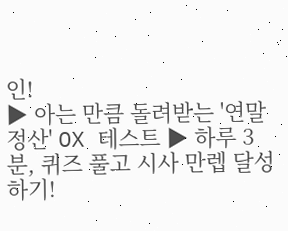인!
▶ 아는 만큼 돌려받는 '연말정산' OX 테스트 ▶ 하루 3분, 퀴즈 풀고 시사 만렙 달성하기!